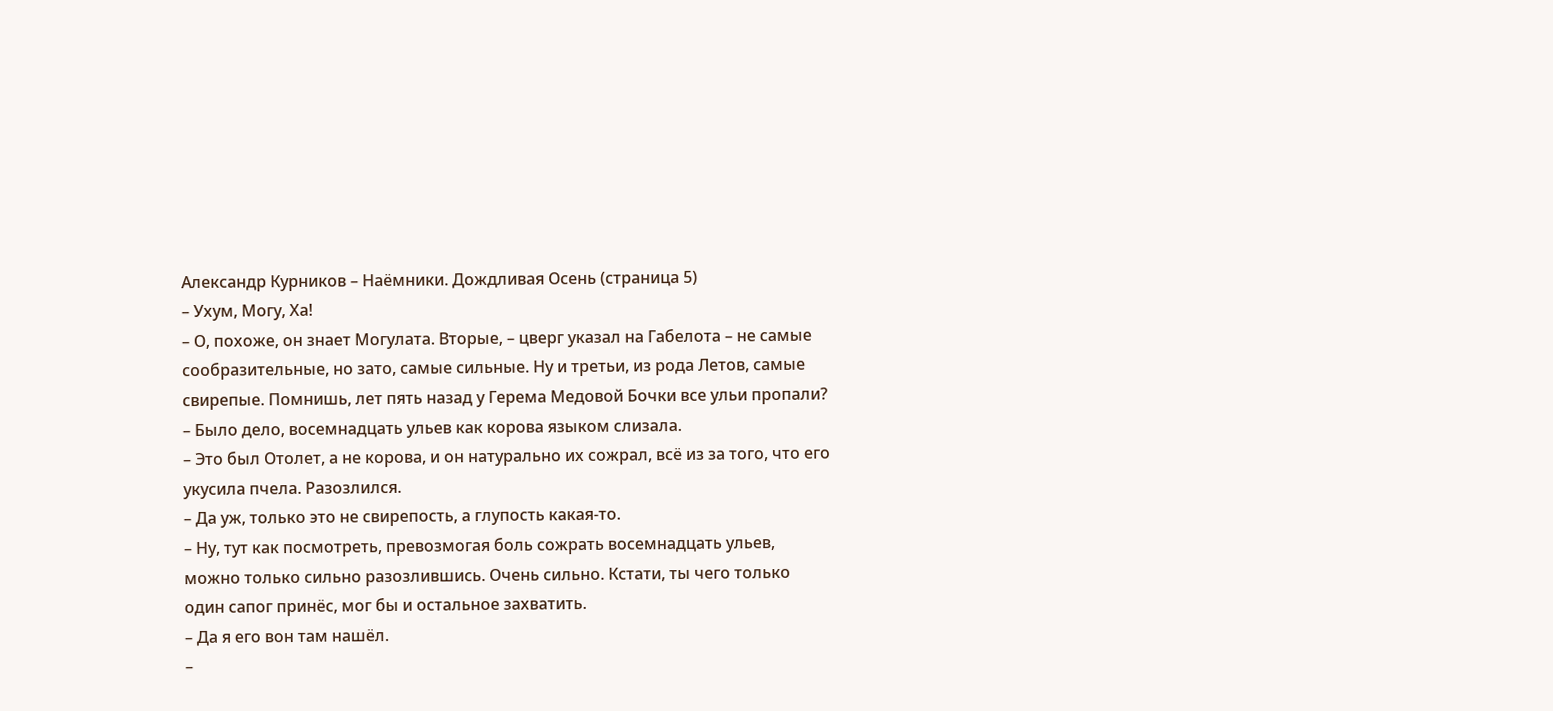Александр Курников – Наёмники. Дождливая Осень (страница 5)
– Ухум, Могу, Ха!
– О, похоже, он знает Могулата. Вторые, – цверг указал на Габелота – не самые сообразительные, но зато, самые сильные. Ну и третьи, из рода Летов, самые свирепые. Помнишь, лет пять назад у Герема Медовой Бочки все ульи пропали?
– Было дело, восемнадцать ульев как корова языком слизала.
– Это был Отолет, а не корова, и он натурально их сожрал, всё из за того, что его укусила пчела. Разозлился.
– Да уж, только это не свирепость, а глупость какая-то.
– Ну, тут как посмотреть, превозмогая боль сожрать восемнадцать ульев, можно только сильно разозлившись. Очень сильно. Кстати, ты чего только один сапог принёс, мог бы и остальное захватить.
– Да я его вон там нашёл.
–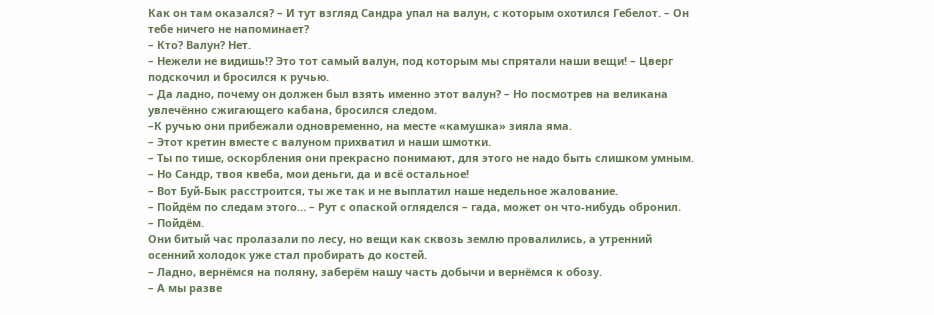Как он там оказался? – И тут взгляд Сандра упал на валун, с которым охотился Гебелот. – Он тебе ничего не напоминает?
– Кто? Валун? Нет.
– Нежели не видишь!? Это тот самый валун, под которым мы спрятали наши вещи! – Цверг подскочил и бросился к ручью.
– Да ладно, почему он должен был взять именно этот валун? – Но посмотрев на великана увлечённо сжигающего кабана, бросился следом.
–К ручью они прибежали одновременно, на месте «камушка» зияла яма.
– Этот кретин вместе с валуном прихватил и наши шмотки.
– Ты по тише, оскорбления они прекрасно понимают, для этого не надо быть слишком умным.
– Но Сандр, твоя квеба, мои деньги, да и всё остальное!
– Вот Буй-Бык расстроится, ты же так и не выплатил наше недельное жалование.
– Пойдём по следам этого… – Рут с опаской огляделся – гада, может он что-нибудь обронил.
– Пойдём.
Они битый час пролазали по лесу, но вещи как сквозь землю провалились, а утренний осенний холодок уже стал пробирать до костей.
– Ладно, вернёмся на поляну, заберём нашу часть добычи и вернёмся к обозу.
– А мы разве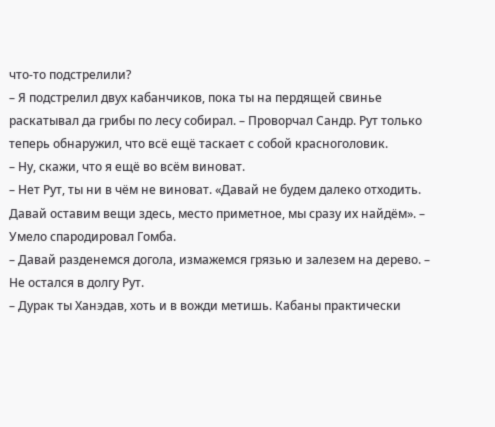что-то подстрелили?
– Я подстрелил двух кабанчиков, пока ты на пердящей свинье раскатывал да грибы по лесу собирал. – Проворчал Сандр. Рут только теперь обнаружил, что всё ещё таскает с собой красноголовик.
– Ну, скажи, что я ещё во всём виноват.
– Нет Рут, ты ни в чём не виноват. «Давай не будем далеко отходить. Давай оставим вещи здесь, место приметное, мы сразу их найдём». – Умело спародировал Гомба.
– Давай разденемся догола, измажемся грязью и залезем на дерево. – Не остался в долгу Рут.
– Дурак ты Ханэдав, хоть и в вожди метишь. Кабаны практически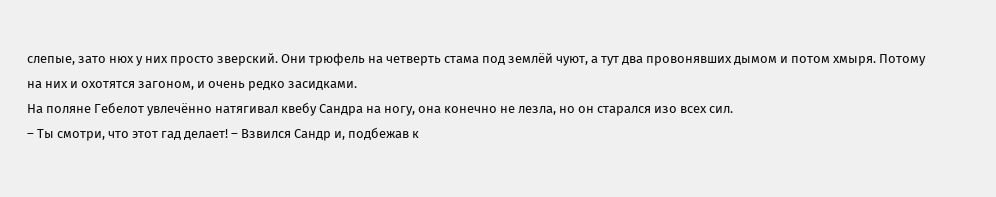слепые, зато нюх у них просто зверский. Они трюфель на четверть стама под землёй чуют, а тут два провонявших дымом и потом хмыря. Потому на них и охотятся загоном, и очень редко засидками.
На поляне Гебелот увлечённо натягивал квебу Сандра на ногу, она конечно не лезла, но он старался изо всех сил.
– Ты смотри, что этот гад делает! – Взвился Сандр и, подбежав к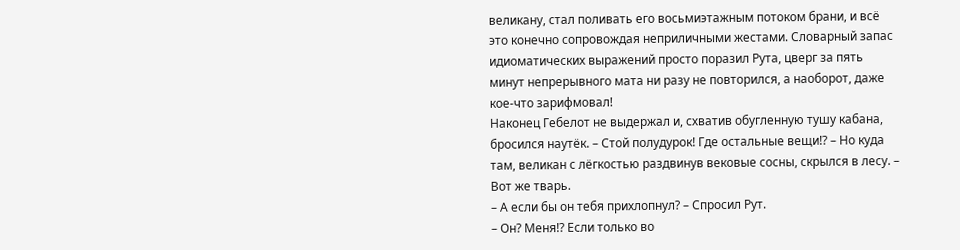великану, стал поливать его восьмиэтажным потоком брани, и всё это конечно сопровождая неприличными жестами. Словарный запас идиоматических выражений просто поразил Рута, цверг за пять минут непрерывного мата ни разу не повторился, а наоборот, даже кое-что зарифмовал!
Наконец Гебелот не выдержал и, схватив обугленную тушу кабана, бросился наутёк. – Стой полудурок! Где остальные вещи!? – Но куда там, великан с лёгкостью раздвинув вековые сосны, скрылся в лесу. – Вот же тварь.
– А если бы он тебя прихлопнул? – Спросил Рут.
– Он? Меня!? Если только во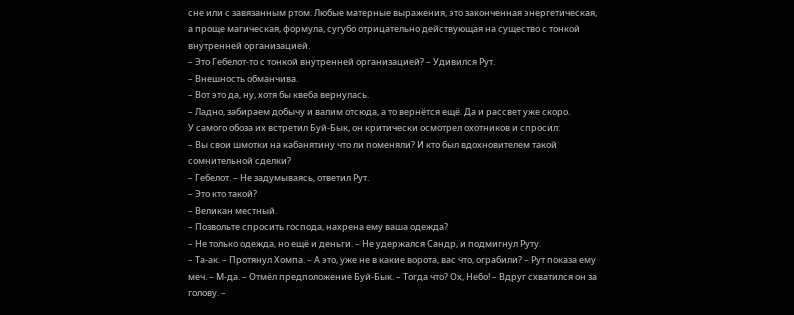сне или с завязанным ртом. Любые матерные выражения, это законченная энергетическая, а проще магическая, формула, сугубо отрицательно действующая на существо с тонкой внутренней организацией.
– Это Гебелот-то с тонкой внутренней организацией? – Удивился Рут.
– Внешность обманчива.
– Вот это да, ну, хотя бы квеба вернулась.
– Ладно, забираем добычу и валим отсюда, а то вернётся ещё. Да и рассвет уже скоро.
У самого обоза их встретил Буй-Бык, он критически осмотрел охотников и спросил:
– Вы свои шмотки на кабанятину что ли поменяли? И кто был вдохновителем такой сомнительной сделки?
– Гебелот. – Не задумываясь, ответил Рут.
– Это кто такой?
– Великан местный.
– Позвольте спросить господа, нахрена ему ваша одежда?
– Не только одежда, но ещё и деньги. – Не удержался Сандр, и подмигнул Руту.
– Та-ак. – Протянул Хомпа. – А это, уже не в какие ворота, вас что, ограбили? – Рут показа ему меч. – М-да. – Отмёл предположение Буй-Бык. – Тогда что? Ох, Небо! – Вдруг схватился он за голову. –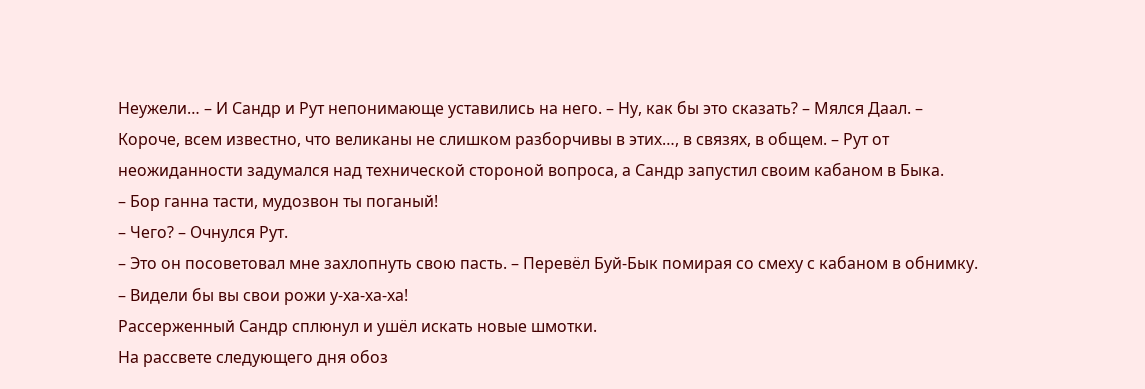Неужели… – И Сандр и Рут непонимающе уставились на него. – Ну, как бы это сказать? – Мялся Даал. – Короче, всем известно, что великаны не слишком разборчивы в этих…, в связях, в общем. – Рут от неожиданности задумался над технической стороной вопроса, а Сандр запустил своим кабаном в Быка.
– Бор ганна тасти, мудозвон ты поганый!
– Чего? – Очнулся Рут.
– Это он посоветовал мне захлопнуть свою пасть. – Перевёл Буй-Бык помирая со смеху с кабаном в обнимку. – Видели бы вы свои рожи у-ха-ха-ха!
Рассерженный Сандр сплюнул и ушёл искать новые шмотки.
На рассвете следующего дня обоз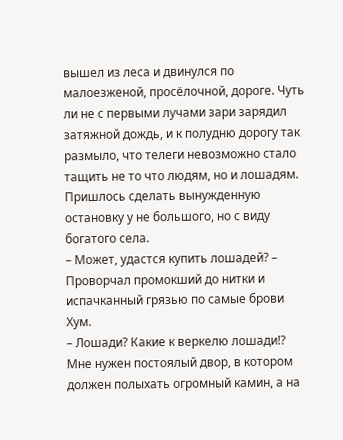вышел из леса и двинулся по малоезженой, просёлочной, дороге. Чуть ли не с первыми лучами зари зарядил затяжной дождь, и к полудню дорогу так размыло, что телеги невозможно стало тащить не то что людям, но и лошадям. Пришлось сделать вынужденную остановку у не большого, но с виду богатого села.
– Может, удастся купить лошадей? – Проворчал промокший до нитки и испачканный грязью по самые брови Хум.
– Лошади? Какие к веркелю лошади!? Мне нужен постоялый двор, в котором должен полыхать огромный камин, а на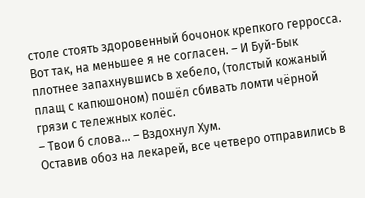столе стоять здоровенный бочонок крепкого герросса. Вот так, на меньшее я не согласен. – И Буй-Бык плотнее запахнувшись в хебело, (толстый кожаный плащ с капюшоном) пошёл сбивать ломти чёрной грязи с тележных колёс.
– Твои б слова… – Вздохнул Хум.
Оставив обоз на лекарей, все четверо отправились в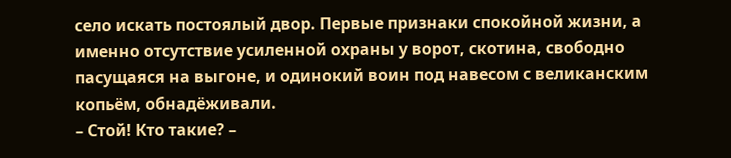село искать постоялый двор. Первые признаки спокойной жизни, а именно отсутствие усиленной охраны у ворот, скотина, свободно пасущаяся на выгоне, и одинокий воин под навесом с великанским копьём, обнадёживали.
– Стой! Кто такие? –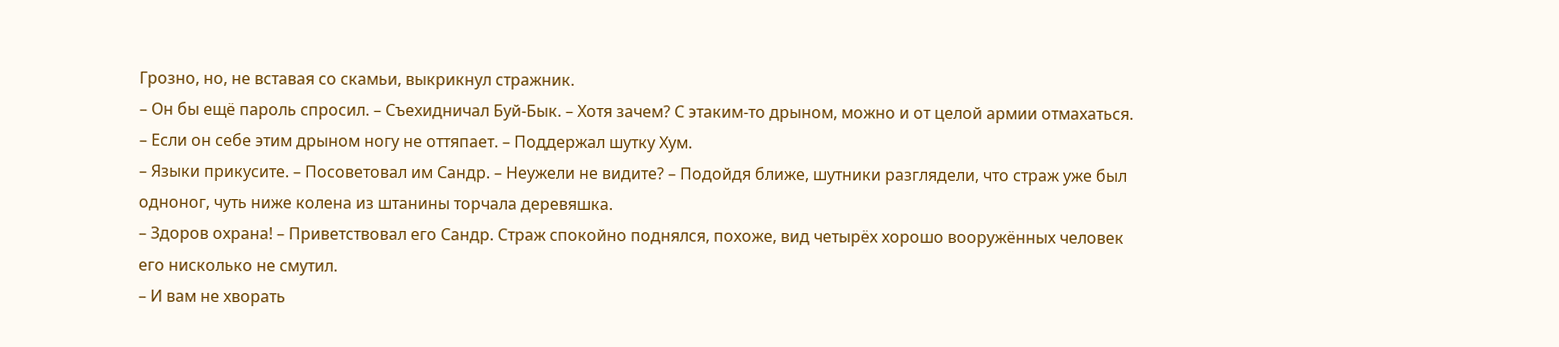Грозно, но, не вставая со скамьи, выкрикнул стражник.
– Он бы ещё пароль спросил. – Съехидничал Буй-Бык. – Хотя зачем? С этаким-то дрыном, можно и от целой армии отмахаться.
– Если он себе этим дрыном ногу не оттяпает. – Поддержал шутку Хум.
– Языки прикусите. – Посоветовал им Сандр. – Неужели не видите? – Подойдя ближе, шутники разглядели, что страж уже был одноног, чуть ниже колена из штанины торчала деревяшка.
– Здоров охрана! – Приветствовал его Сандр. Страж спокойно поднялся, похоже, вид четырёх хорошо вооружённых человек его нисколько не смутил.
– И вам не хворать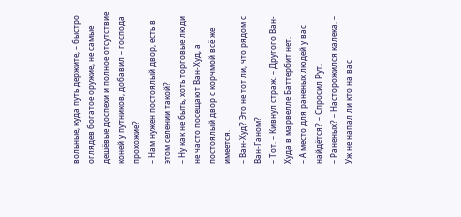вольные, куда путь держите, – быстро оглядев богатое оружие, не самые дешёвые доспехи и полное отсутствие коней у путников, добавил – господа прохожие?
– Нам нужен постоялый двор, есть в этом селении такой?
– Ну как не быть, хоть торговые люди не часто посещают Ван-Худ, а постоялый двор с корчмой всё же имеется.
– Ван-Худ? Это не тот ли, что рядом с Ван-Ганом?
– Тот. – Кивнул страж. – Другого Ван-Худа в марвелле Баттербит нет.
– А место для раненых людей у вас найдётся? – Спросил Рут.
– Раненых? – Насторожился калека. – Уж не напал ли кто на вас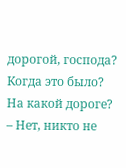дорогой, господа? Когда это было? На какой дороге?
– Нет, никто не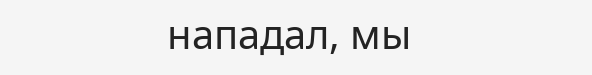нападал, мы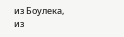из Боулека, из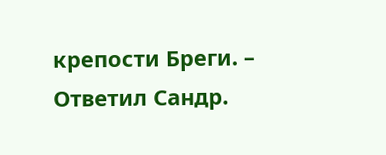крепости Бреги. – Ответил Сандр.